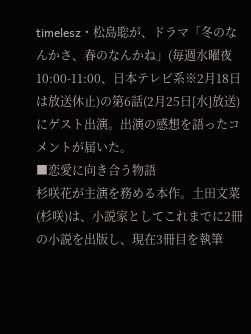timelesz・松島聡が、ドラマ「冬のなんかさ、春のなんかね」(毎週水曜夜10:00-11:00、日本テレビ系※2月18日は放送休止)の第6話(2月25日[水]放送)にゲスト出演。出演の感想を語ったコメントが届いた。
■恋愛に向き合う物語
杉咲花が主演を務める本作。土田文菜(杉咲)は、小説家としてこれまでに2冊の小説を出版し、現在3冊目を執筆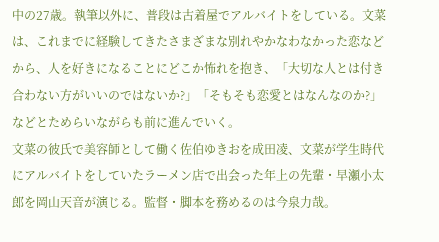中の27歳。執筆以外に、普段は古着屋でアルバイトをしている。文菜は、これまでに経験してきたさまざまな別れやかなわなかった恋などから、人を好きになることにどこか怖れを抱き、「大切な人とは付き合わない方がいいのではないか?」「そもそも恋愛とはなんなのか?」などとためらいながらも前に進んでいく。
文菜の彼氏で美容師として働く佐伯ゆきおを成田凌、文菜が学生時代にアルバイトをしていたラーメン店で出会った年上の先輩・早瀬小太郎を岡山天音が演じる。監督・脚本を務めるのは今泉力哉。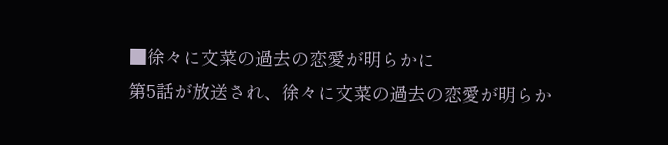■徐々に文菜の過去の恋愛が明らかに
第5話が放送され、徐々に文菜の過去の恋愛が明らか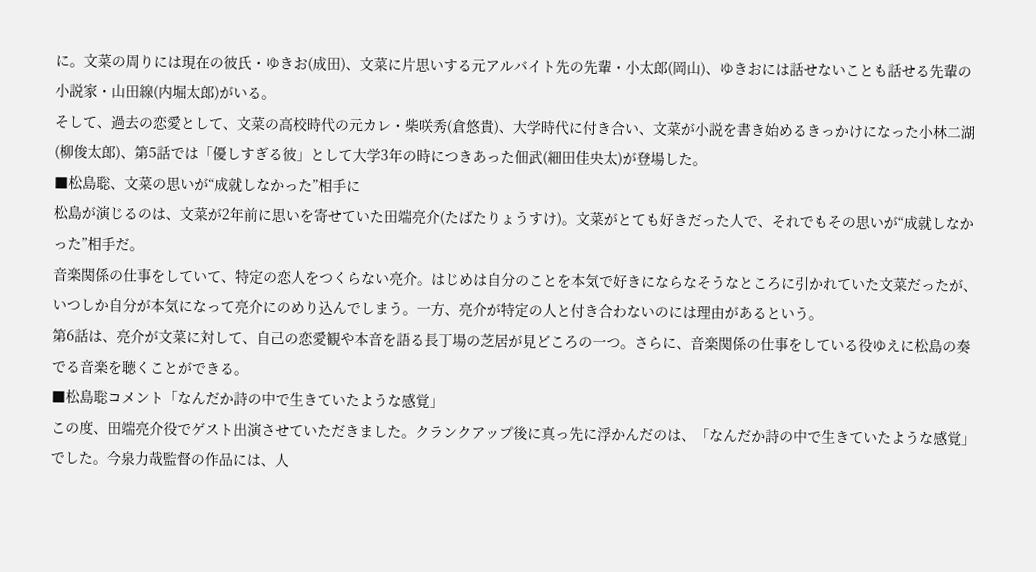に。文菜の周りには現在の彼氏・ゆきお(成田)、文菜に片思いする元アルバイト先の先輩・小太郎(岡山)、ゆきおには話せないことも話せる先輩の小説家・山田線(内堀太郎)がいる。
そして、過去の恋愛として、文菜の高校時代の元カレ・柴咲秀(倉悠貴)、大学時代に付き合い、文菜が小説を書き始めるきっかけになった小林二湖(柳俊太郎)、第5話では「優しすぎる彼」として大学3年の時につきあった佃武(細田佳央太)が登場した。
■松島聡、文菜の思いが“成就しなかった”相手に
松島が演じるのは、文菜が2年前に思いを寄せていた田端亮介(たばたりょうすけ)。文菜がとても好きだった人で、それでもその思いが“成就しなかった”相手だ。
音楽関係の仕事をしていて、特定の恋人をつくらない亮介。はじめは自分のことを本気で好きにならなそうなところに引かれていた文菜だったが、いつしか自分が本気になって亮介にのめり込んでしまう。一方、亮介が特定の人と付き合わないのには理由があるという。
第6話は、亮介が文菜に対して、自己の恋愛観や本音を語る長丁場の芝居が見どころの一つ。さらに、音楽関係の仕事をしている役ゆえに松島の奏でる音楽を聴くことができる。
■松島聡コメント「なんだか詩の中で生きていたような感覚」
この度、田端亮介役でゲスト出演させていただきました。クランクアップ後に真っ先に浮かんだのは、「なんだか詩の中で生きていたような感覚」でした。今泉力哉監督の作品には、人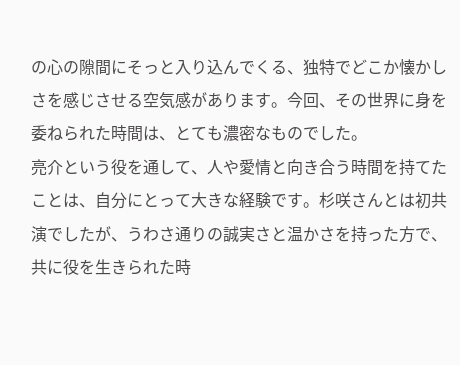の心の隙間にそっと入り込んでくる、独特でどこか懐かしさを感じさせる空気感があります。今回、その世界に身を委ねられた時間は、とても濃密なものでした。
亮介という役を通して、人や愛情と向き合う時間を持てたことは、自分にとって大きな経験です。杉咲さんとは初共演でしたが、うわさ通りの誠実さと温かさを持った方で、共に役を生きられた時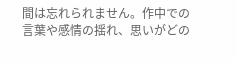間は忘れられません。作中での言葉や感情の揺れ、思いがどの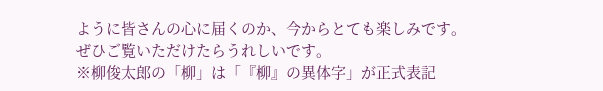ように皆さんの心に届くのか、今からとても楽しみです。ぜひご覧いただけたらうれしいです。
※柳俊太郎の「柳」は「『柳』の異体字」が正式表記